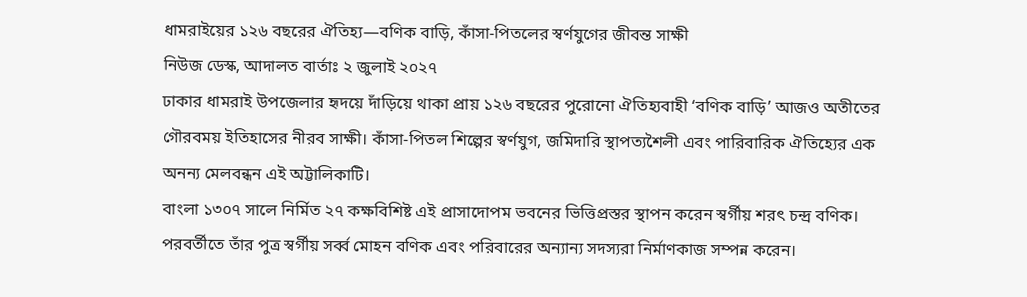ধামরাইয়ের ১২৬ বছরের ঐতিহ্য—বণিক বাড়ি, কাঁসা-পিতলের স্বর্ণযুগের জীবন্ত সাক্ষী
নিউজ ডেস্ক, আদালত বার্তাঃ ২ জুলাই ২০২৭
ঢাকার ধামরাই উপজেলার হৃদয়ে দাঁড়িয়ে থাকা প্রায় ১২৬ বছরের পুরোনো ঐতিহ্যবাহী ‘বণিক বাড়ি’ আজও অতীতের গৌরবময় ইতিহাসের নীরব সাক্ষী। কাঁসা-পিতল শিল্পের স্বর্ণযুগ, জমিদারি স্থাপত্যশৈলী এবং পারিবারিক ঐতিহ্যের এক অনন্য মেলবন্ধন এই অট্টালিকাটি।
বাংলা ১৩০৭ সালে নির্মিত ২৭ কক্ষবিশিষ্ট এই প্রাসাদোপম ভবনের ভিত্তিপ্রস্তর স্থাপন করেন স্বর্গীয় শরৎ চন্দ্র বণিক। পরবর্তীতে তাঁর পুত্র স্বর্গীয় সর্ব্ব মোহন বণিক এবং পরিবারের অন্যান্য সদস্যরা নির্মাণকাজ সম্পন্ন করেন।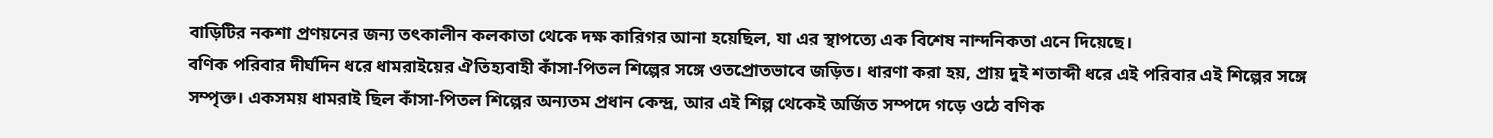বাড়িটির নকশা প্রণয়নের জন্য তৎকালীন কলকাতা থেকে দক্ষ কারিগর আনা হয়েছিল, যা এর স্থাপত্যে এক বিশেষ নান্দনিকতা এনে দিয়েছে।
বণিক পরিবার দীর্ঘদিন ধরে ধামরাইয়ের ঐতিহ্যবাহী কাঁসা-পিতল শিল্পের সঙ্গে ওতপ্রোতভাবে জড়িত। ধারণা করা হয়, প্রায় দুই শতাব্দী ধরে এই পরিবার এই শিল্পের সঙ্গে সম্পৃক্ত। একসময় ধামরাই ছিল কাঁসা-পিতল শিল্পের অন্যতম প্রধান কেন্দ্র, আর এই শিল্প থেকেই অর্জিত সম্পদে গড়ে ওঠে বণিক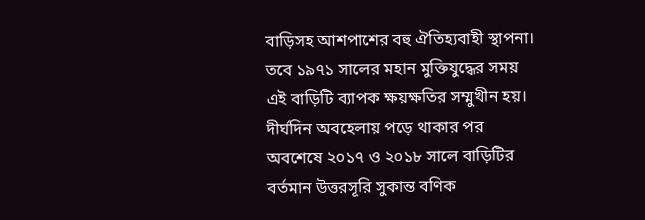বাড়িসহ আশপাশের বহু ঐতিহ্যবাহী স্থাপনা।
তবে ১৯৭১ সালের মহান মুক্তিযুদ্ধের সময় এই বাড়িটি ব্যাপক ক্ষয়ক্ষতির সম্মুখীন হয়। দীর্ঘদিন অবহেলায় পড়ে থাকার পর অবশেষে ২০১৭ ও ২০১৮ সালে বাড়িটির বর্তমান উত্তরসূরি সুকান্ত বণিক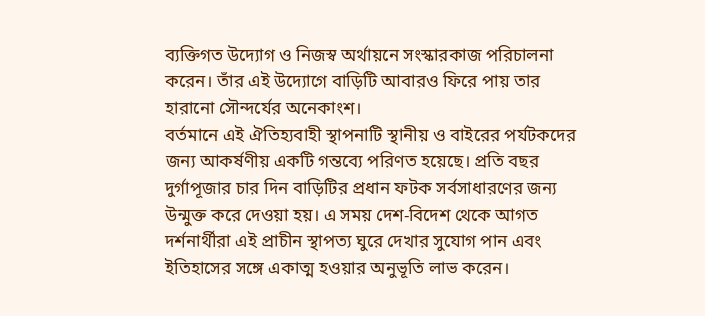ব্যক্তিগত উদ্যোগ ও নিজস্ব অর্থায়নে সংস্কারকাজ পরিচালনা করেন। তাঁর এই উদ্যোগে বাড়িটি আবারও ফিরে পায় তার হারানো সৌন্দর্যের অনেকাংশ।
বর্তমানে এই ঐতিহ্যবাহী স্থাপনাটি স্থানীয় ও বাইরের পর্যটকদের জন্য আকর্ষণীয় একটি গন্তব্যে পরিণত হয়েছে। প্রতি বছর দুর্গাপূজার চার দিন বাড়িটির প্রধান ফটক সর্বসাধারণের জন্য উন্মুক্ত করে দেওয়া হয়। এ সময় দেশ-বিদেশ থেকে আগত দর্শনার্থীরা এই প্রাচীন স্থাপত্য ঘুরে দেখার সুযোগ পান এবং ইতিহাসের সঙ্গে একাত্ম হওয়ার অনুভূতি লাভ করেন।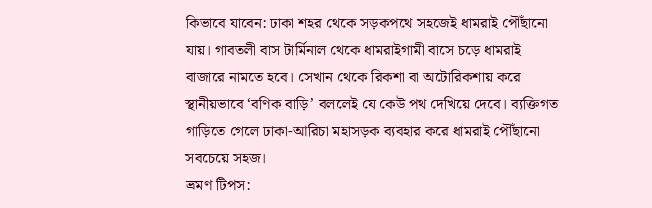কিভাবে যাবেন: ঢাকা শহর থেকে সড়কপথে সহজেই ধামরাই পৌঁছানো যায়। গাবতলী বাস টার্মিনাল থেকে ধামরাইগামী বাসে চড়ে ধামরাই বাজারে নামতে হবে। সেখান থেকে রিকশা বা অটোরিকশায় করে স্থানীয়ভাবে ‘বণিক বাড়ি’ বললেই যে কেউ পথ দেখিয়ে দেবে। ব্যক্তিগত গাড়িতে গেলে ঢাকা-আরিচা মহাসড়ক ব্যবহার করে ধামরাই পৌঁছানো সবচেয়ে সহজ।
ভ্রমণ টিপস: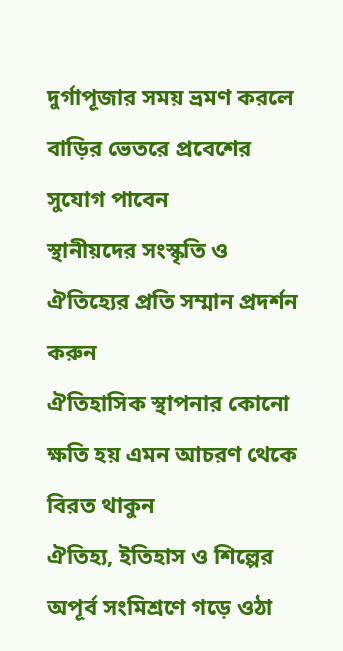দুর্গাপূজার সময় ভ্রমণ করলে বাড়ির ভেতরে প্রবেশের সুযোগ পাবেন
স্থানীয়দের সংস্কৃতি ও ঐতিহ্যের প্রতি সম্মান প্রদর্শন করুন
ঐতিহাসিক স্থাপনার কোনো ক্ষতি হয় এমন আচরণ থেকে বিরত থাকুন
ঐতিহ্য, ইতিহাস ও শিল্পের অপূর্ব সংমিশ্রণে গড়ে ওঠা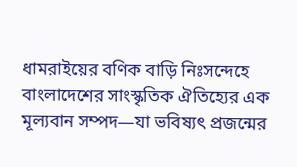ধামরাইয়ের বণিক বাড়ি নিঃসন্দেহে বাংলাদেশের সাংস্কৃতিক ঐতিহ্যের এক মূল্যবান সম্পদ—যা ভবিষ্যৎ প্রজন্মের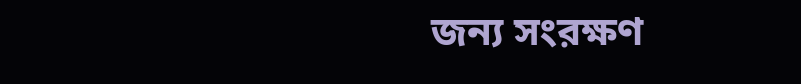জন্য সংরক্ষণ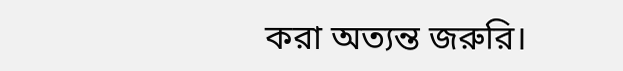করা অত্যন্ত জরুরি।